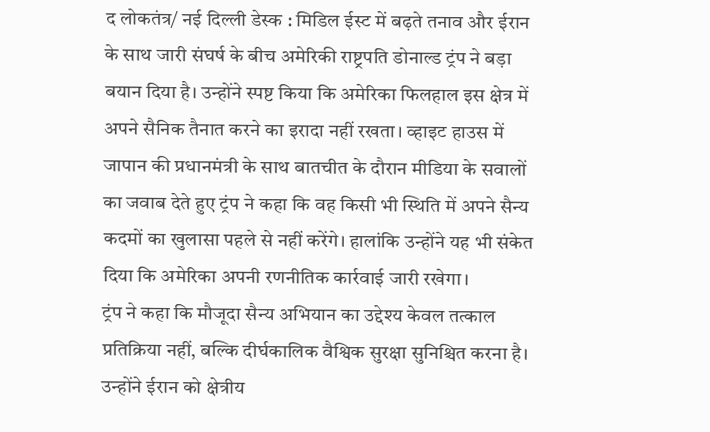द लोकतंत्र/ नई दिल्ली डेस्क : मिडिल ईस्ट में बढ़ते तनाव और ईरान के साथ जारी संघर्ष के बीच अमेरिकी राष्ट्रपति डोनाल्ड ट्रंप ने बड़ा बयान दिया है। उन्होंने स्पष्ट किया कि अमेरिका फिलहाल इस क्षेत्र में अपने सैनिक तैनात करने का इरादा नहीं रखता। व्हाइट हाउस में जापान की प्रधानमंत्री के साथ बातचीत के दौरान मीडिया के सवालों का जवाब देते हुए ट्रंप ने कहा कि वह किसी भी स्थिति में अपने सैन्य कदमों का खुलासा पहले से नहीं करेंगे। हालांकि उन्होंने यह भी संकेत दिया कि अमेरिका अपनी रणनीतिक कार्रवाई जारी रखेगा।
ट्रंप ने कहा कि मौजूदा सैन्य अभियान का उद्देश्य केवल तत्काल प्रतिक्रिया नहीं, बल्कि दीर्घकालिक वैश्विक सुरक्षा सुनिश्चित करना है। उन्होंने ईरान को क्षेत्रीय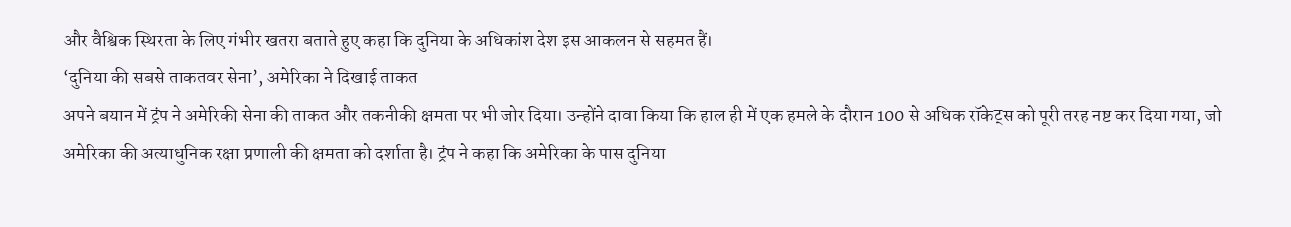और वैश्विक स्थिरता के लिए गंभीर खतरा बताते हुए कहा कि दुनिया के अधिकांश देश इस आकलन से सहमत हैं।
‘दुनिया की सबसे ताकतवर सेना’, अमेरिका ने दिखाई ताकत
अपने बयान में ट्रंप ने अमेरिकी सेना की ताकत और तकनीकी क्षमता पर भी जोर दिया। उन्होंने दावा किया कि हाल ही में एक हमले के दौरान 100 से अधिक रॉकेट्स को पूरी तरह नष्ट कर दिया गया, जो अमेरिका की अत्याधुनिक रक्षा प्रणाली की क्षमता को दर्शाता है। ट्रंप ने कहा कि अमेरिका के पास दुनिया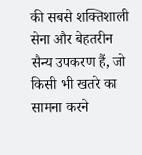की सबसे शक्तिशाली सेना और बेहतरीन सैन्य उपकरण हैं, जो किसी भी खतरे का सामना करने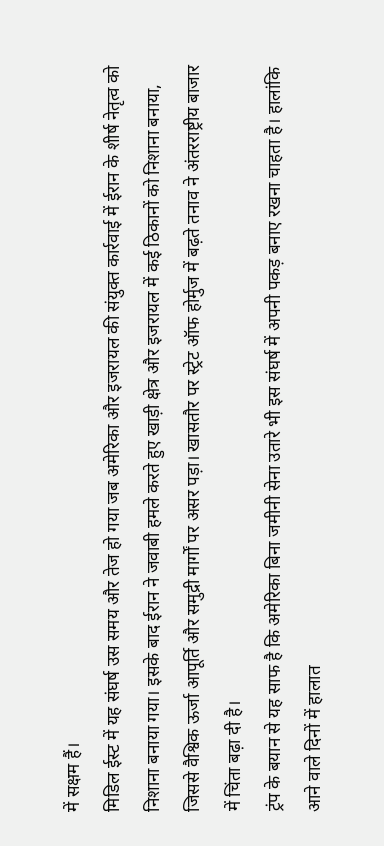में सक्षम हैं।
मिडिल ईस्ट में यह संघर्ष उस समय और तेज हो गया जब अमेरिका और इजरायल की संयुक्त कार्रवाई में ईरान के शीर्ष नेतृत्व को निशाना बनाया गया। इसके बाद ईरान ने जवाबी हमले करते हुए खाड़ी क्षेत्र और इजरायल में कई ठिकानों को निशाना बनाया, जिससे वैश्विक ऊर्जा आपूर्ति और समुद्री मार्गों पर असर पड़ा। खासतौर पर स्ट्रेट ऑफ होर्मुज में बढ़ते तनाव ने अंतरराष्ट्रीय बाजार में चिंता बढ़ा दी है।
ट्रंप के बयान से यह साफ है कि अमेरिका बिना जमीनी सेना उतारे भी इस संघर्ष में अपनी पकड़ बनाए रखना चाहता है। हालांकि आने वाले दिनों में हालात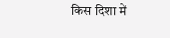किस दिशा में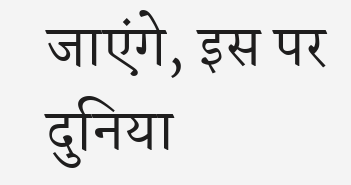जाएंगे, इस पर दुनिया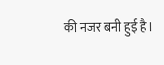की नजर बनी हुई है।